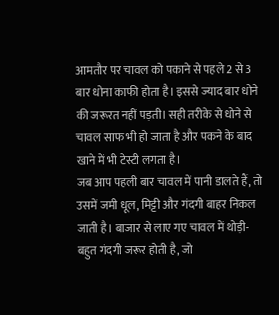आमतौर पर चावल को पकाने से पहले 2 से 3 बार धोना काफी होता है। इससे ज्याद बार धोने की जरूरत नहीं पड़ती। सही तरीके से धोने से चावल साफ भी हो जाता है और पकने के बाद खाने में भी टेस्टी लगता है।
जब आप पहली बार चावल में पानी डालते हैं, तो उसमें जमी धूल, मिट्टी और गंदगी बाहर निकल जाती है। बाजार से लाए गए चावल में थोड़ी-बहुत गंदगी जरूर होती है, जो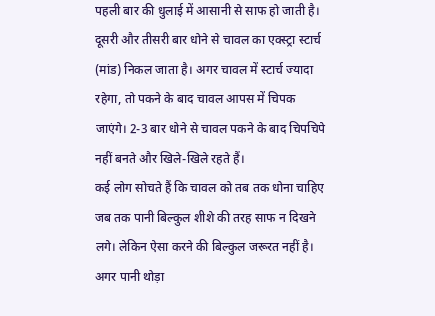पहली बार की धुलाई में आसानी से साफ हो जाती है।
दूसरी और तीसरी बार धोने से चावल का एक्स्ट्रा स्टार्च (मांड) निकल जाता है। अगर चावल में स्टार्च ज्यादा रहेगा, तो पकने के बाद चावल आपस में चिपक जाएंगे। 2-3 बार धोने से चावल पकने के बाद चिपचिपे नहीं बनते और खिले-खिले रहते हैं।
कई लोग सोचते हैं कि चावल को तब तक धोना चाहिए जब तक पानी बिल्कुल शीशे की तरह साफ न दिखने लगे। लेकिन ऐसा करने की बिल्कुल जरूरत नहीं है। अगर पानी थोड़ा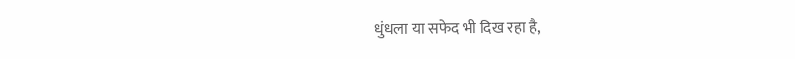धुंधला या सफेद भी दिख रहा है,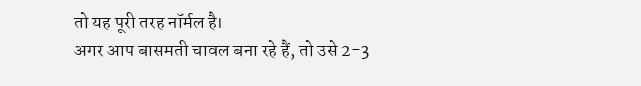तो यह पूरी तरह नॉर्मल है।
अगर आप बासमती चावल बना रहे हैं, तो उसे 2-3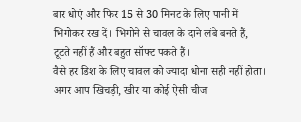बार धोएं और फिर 15 से 30 मिनट के लिए पानी में भिगोकर रख दें। भिगोने से चावल के दाने लंबे बनते हैं, टूटते नहीं हैं और बहुत सॉफ्ट पकते हैं।
वैसे हर डिश के लिए चावल को ज्यादा धोना सही नहीं होता। अगर आप खिचड़ी, खीर या कोई ऐसी चीज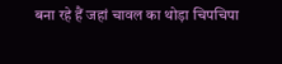बना रहे हैं जहां चावल का थोड़ा चिपचिपा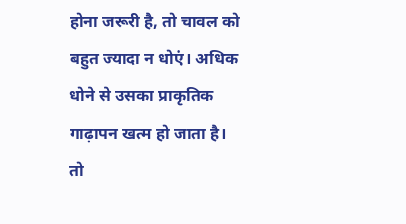होना जरूरी है, तो चावल को बहुत ज्यादा न धोएं। अधिक धोने से उसका प्राकृतिक गाढ़ापन खत्म हो जाता है।
तो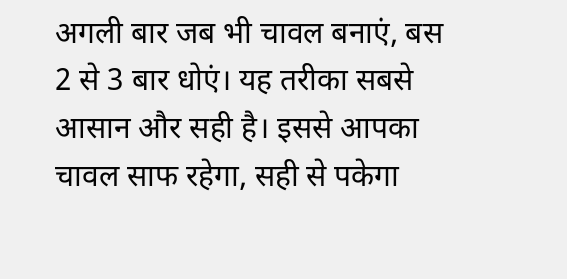अगली बार जब भी चावल बनाएं, बस 2 से 3 बार धोएं। यह तरीका सबसे आसान और सही है। इससे आपका चावल साफ रहेगा, सही से पकेगा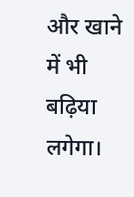और खाने में भी बढ़िया लगेगा।